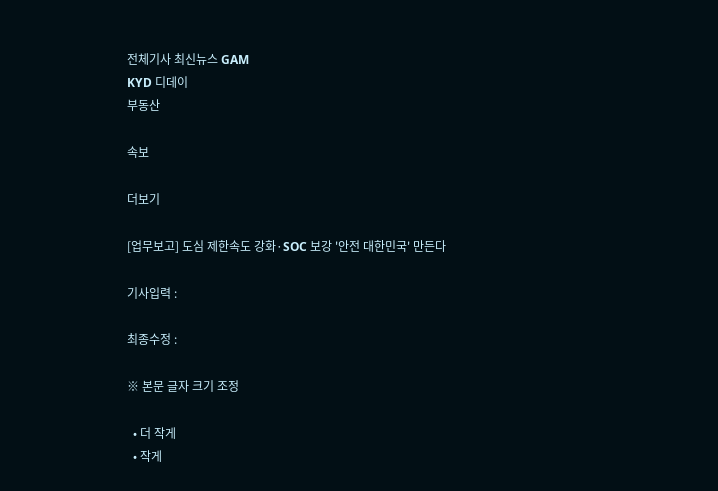전체기사 최신뉴스 GAM
KYD 디데이
부동산

속보

더보기

[업무보고] 도심 제한속도 강화·SOC 보강 '안전 대한민국' 만든다

기사입력 :

최종수정 :

※ 본문 글자 크기 조정

  • 더 작게
  • 작게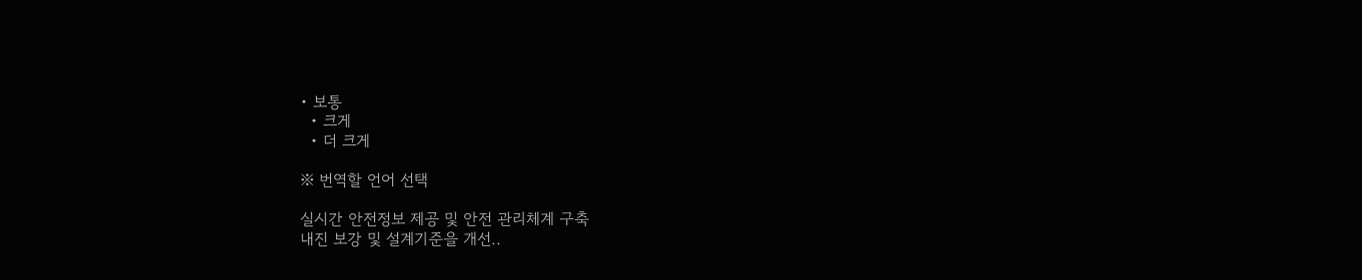• 보통
  • 크게
  • 더 크게

※ 번역할 언어 선택

실시간 안전정보 제공 및 안전 관리체계 구축
내진 보강 및 설계기준을 개선..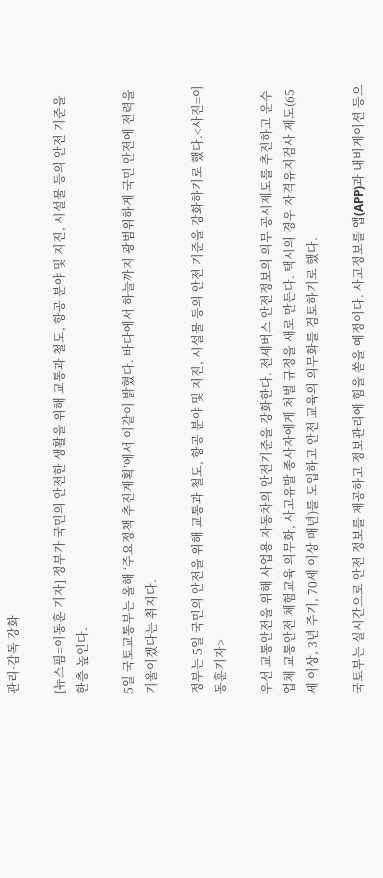관리·감독 강화

[뉴스핌=이동훈 기자] 정부가 국민의 안전한 생활을 위해 교통과 철도, 항공 분야 및 지진, 시설물 등의 안전 기준을 한층 높인다.

5일 국토교통부는 올해 ‘주요정책 추진계획’에서 이같이 밝혔다. 바다에서 하늘까지 광범위하게 국민 안전에 전력을 기울이겠다는 취지다.

정부는 5일 국민의 안전을 위해 교통과 철도, 항공 분야 및 지진, 시설물 등의 안전 기준을 강화하기로 했다.<사진=이동훈기자>

우선 교통안전을 위해 사업용 자동차의 안전기준을 강화한다. 전세버스 안전정보의 의무 공시제도를 추진하고 운수업체 교통안전 체험교육 의무화, 사고유발 종사자에게 처벌 규정을 새로 만든다. 택시의 경우 자격유지검사 제도(65세 이상, 3년 주기, 70세 이상 매년)를 도입하고 안전 교육의 의무화를 검토하기로 했다.

국토부는 실시간으로 안전 정보를 제공하고 정보관리에 힘을 쏟을 예정이다. 사고정보를 앱(APP)과 내비게이션 등으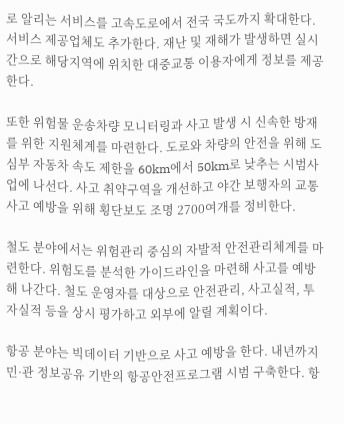로 알리는 서비스를 고속도로에서 전국 국도까지 확대한다. 서비스 제공업체도 추가한다. 재난 및 재해가 발생하면 실시간으로 해당지역에 위치한 대중교통 이용자에게 정보를 제공한다.

또한 위험물 운송차량 모니터링과 사고 발생 시 신속한 방재를 위한 지원체계를 마련한다. 도로와 차량의 안전을 위해 도심부 자동차 속도 제한을 60km에서 50km로 낮추는 시범사업에 나선다. 사고 취약구역을 개선하고 야간 보행자의 교통사고 예방을 위해 횡단보도 조명 2700여개를 정비한다.

철도 분야에서는 위험관리 중심의 자발적 안전관리체계를 마련한다. 위험도를 분석한 가이드라인을 마련해 사고를 예방해 나간다. 철도 운영자를 대상으로 안전관리, 사고실적, 투자실적 등을 상시 평가하고 외부에 알릴 계획이다.

항공 분야는 빅데이터 기반으로 사고 예방을 한다. 내년까지 민·관 정보공유 기반의 항공안전프로그램 시범 구축한다. 항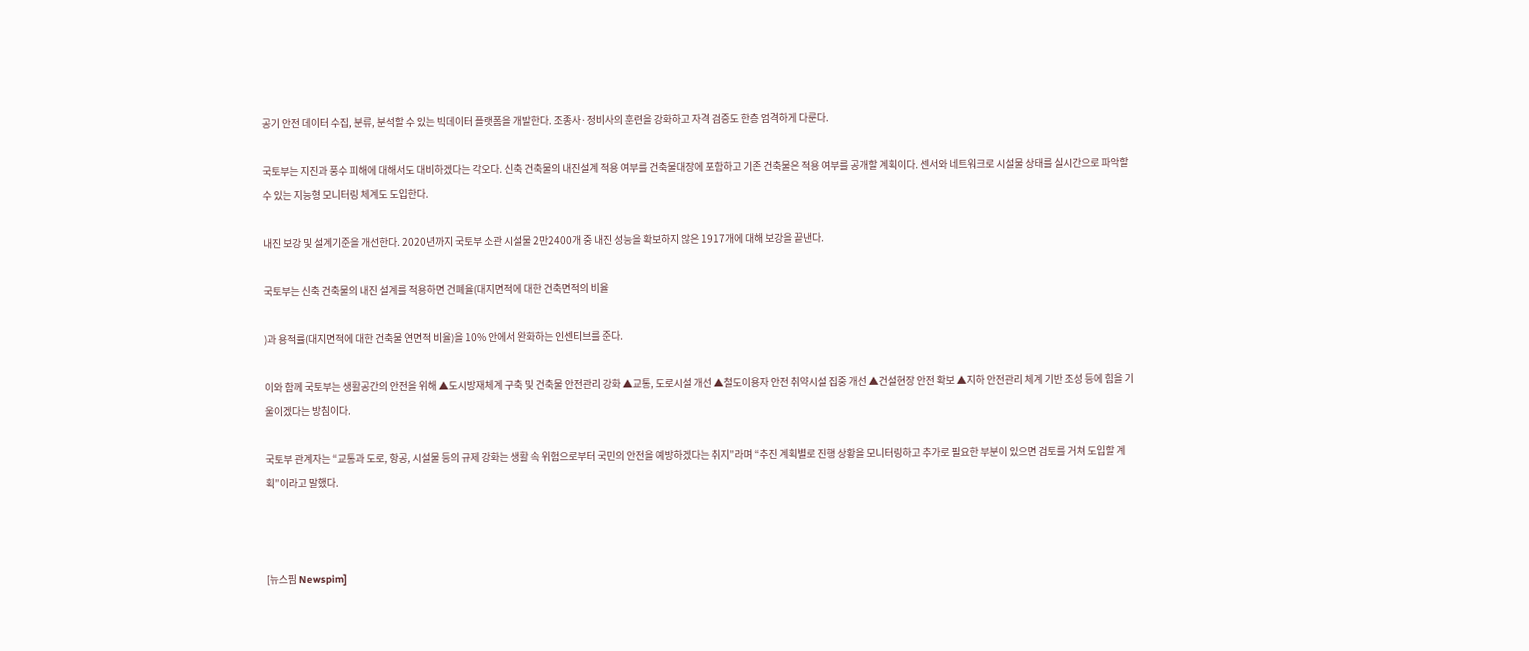공기 안전 데이터 수집, 분류, 분석할 수 있는 빅데이터 플랫폼을 개발한다. 조종사·정비사의 훈련을 강화하고 자격 검증도 한층 엄격하게 다룬다.

국토부는 지진과 풍수 피해에 대해서도 대비하겠다는 각오다. 신축 건축물의 내진설계 적용 여부를 건축물대장에 포함하고 기존 건축물은 적용 여부를 공개할 계획이다. 센서와 네트워크로 시설물 상태를 실시간으로 파악할 수 있는 지능형 모니터링 체계도 도입한다.

내진 보강 및 설계기준을 개선한다. 2020년까지 국토부 소관 시설물 2만2400개 중 내진 성능을 확보하지 않은 1917개에 대해 보강을 끝낸다.

국토부는 신축 건축물의 내진 설계를 적용하면 건폐율(대지면적에 대한 건축면적의 비율

)과 용적률(대지면적에 대한 건축물 연면적 비율)을 10% 안에서 완화하는 인센티브를 준다.

이와 함께 국토부는 생활공간의 안전을 위해 ▲도시방재체계 구축 및 건축물 안전관리 강화 ▲교통, 도로시설 개선 ▲철도이용자 안전 취약시설 집중 개선 ▲건설현장 안전 확보 ▲지하 안전관리 체계 기반 조성 등에 힘을 기울이겠다는 방침이다.

국토부 관계자는 “교통과 도로, 항공, 시설물 등의 규제 강화는 생활 속 위험으로부터 국민의 안전을 예방하겠다는 취지”라며 “추진 계획별로 진행 상황을 모니터링하고 추가로 필요한 부분이 있으면 검토를 거쳐 도입할 계획”이라고 말했다.



[뉴스핌 Newspim]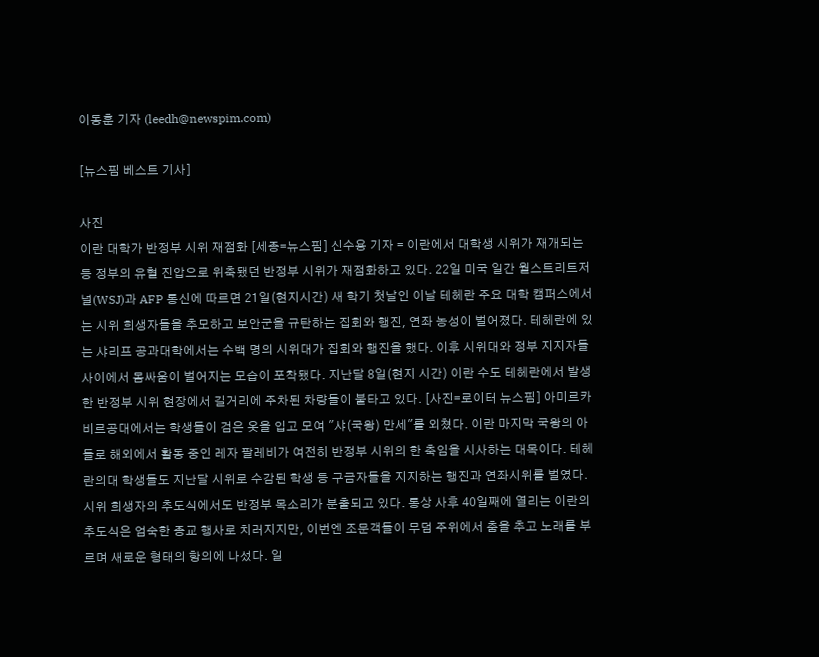이동훈 기자 (leedh@newspim.com)

[뉴스핌 베스트 기사]

사진
이란 대학가 반정부 시위 재점화 [세종=뉴스핌] 신수용 기자 = 이란에서 대학생 시위가 재개되는 등 정부의 유혈 진압으로 위축됐던 반정부 시위가 재점화하고 있다. 22일 미국 일간 월스트리트저널(WSJ)과 AFP 통신에 따르면 21일(현지시간) 새 학기 첫날인 이날 테헤란 주요 대학 캠퍼스에서는 시위 희생자들을 추모하고 보안군을 규탄하는 집회와 행진, 연좌 농성이 벌어졌다. 테헤란에 있는 샤리프 공과대학에서는 수백 명의 시위대가 집회와 행진을 했다. 이후 시위대와 정부 지지자들 사이에서 몸싸움이 벌어지는 모습이 포착됐다. 지난달 8일(현지 시간) 이란 수도 테헤란에서 발생한 반정부 시위 현장에서 길거리에 주차된 차량들이 불타고 있다. [사진=로이터 뉴스핌] 아미르카비르공대에서는 학생들이 검은 옷을 입고 모여 "샤(국왕) 만세"를 외쳤다. 이란 마지막 국왕의 아들로 해외에서 활동 중인 레자 팔레비가 여전히 반정부 시위의 한 축임을 시사하는 대목이다. 테헤란의대 학생들도 지난달 시위로 수감된 학생 등 구금자들을 지지하는 행진과 연좌시위를 벌였다. 시위 희생자의 추도식에서도 반정부 목소리가 분출되고 있다. 통상 사후 40일째에 열리는 이란의 추도식은 엄숙한 종교 행사로 치러지지만, 이번엔 조문객들이 무덤 주위에서 춤을 추고 노래를 부르며 새로운 형태의 항의에 나섰다. 일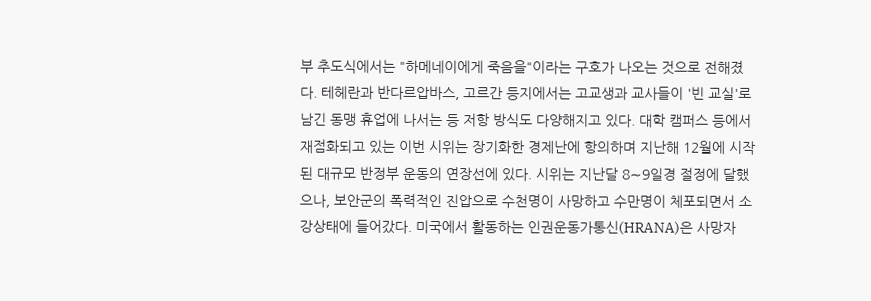부 추도식에서는 "하메네이에게 죽음을"이라는 구호가 나오는 것으로 전해졌다. 테헤란과 반다르압바스, 고르간 등지에서는 고교생과 교사들이 '빈 교실'로 남긴 동맹 휴업에 나서는 등 저항 방식도 다양해지고 있다. 대학 캠퍼스 등에서 재점화되고 있는 이번 시위는 장기화한 경제난에 항의하며 지난해 12월에 시작된 대규모 반정부 운동의 연장선에 있다. 시위는 지난달 8∼9일경 절정에 달했으나, 보안군의 폭력적인 진압으로 수천명이 사망하고 수만명이 체포되면서 소강상태에 들어갔다. 미국에서 활동하는 인권운동가통신(HRANA)은 사망자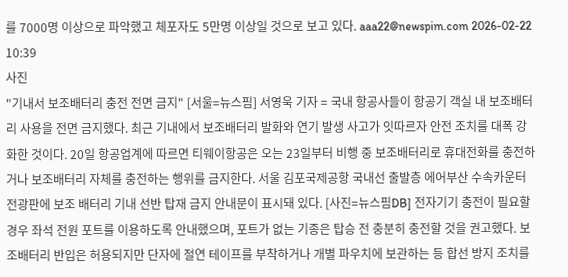를 7000명 이상으로 파악했고 체포자도 5만명 이상일 것으로 보고 있다. aaa22@newspim.com 2026-02-22 10:39
사진
"기내서 보조배터리 충전 전면 금지" [서울=뉴스핌] 서영욱 기자 = 국내 항공사들이 항공기 객실 내 보조배터리 사용을 전면 금지했다. 최근 기내에서 보조배터리 발화와 연기 발생 사고가 잇따르자 안전 조치를 대폭 강화한 것이다. 20일 항공업계에 따르면 티웨이항공은 오는 23일부터 비행 중 보조배터리로 휴대전화를 충전하거나 보조배터리 자체를 충전하는 행위를 금지한다. 서울 김포국제공항 국내선 출발층 에어부산 수속카운터 전광판에 보조 배터리 기내 선반 탑재 금지 안내문이 표시돼 있다. [사진=뉴스핌DB] 전자기기 충전이 필요할 경우 좌석 전원 포트를 이용하도록 안내했으며, 포트가 없는 기종은 탑승 전 충분히 충전할 것을 권고했다. 보조배터리 반입은 허용되지만 단자에 절연 테이프를 부착하거나 개별 파우치에 보관하는 등 합선 방지 조치를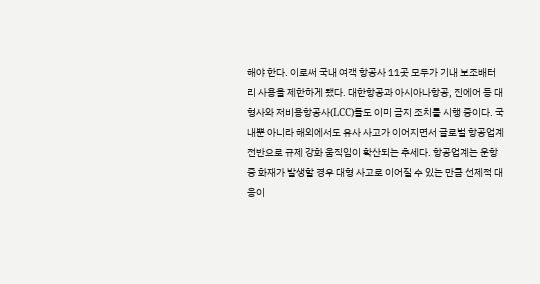해야 한다. 이로써 국내 여객 항공사 11곳 모두가 기내 보조배터리 사용을 제한하게 됐다. 대한항공과 아시아나항공, 진에어 등 대형사와 저비용항공사(LCC)들도 이미 금지 조치를 시행 중이다. 국내뿐 아니라 해외에서도 유사 사고가 이어지면서 글로벌 항공업계 전반으로 규제 강화 움직임이 확산되는 추세다. 항공업계는 운항 중 화재가 발생할 경우 대형 사고로 이어질 수 있는 만큼 선제적 대응이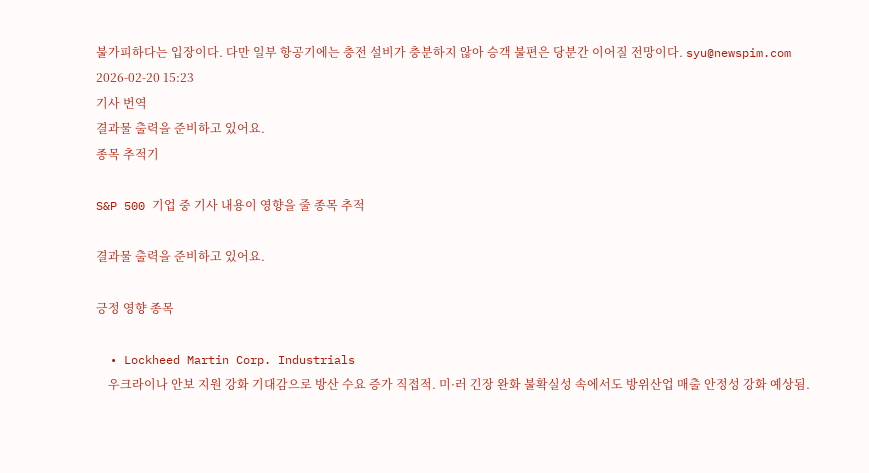불가피하다는 입장이다. 다만 일부 항공기에는 충전 설비가 충분하지 않아 승객 불편은 당분간 이어질 전망이다. syu@newspim.com 2026-02-20 15:23
기사 번역
결과물 출력을 준비하고 있어요.
종목 추적기

S&P 500 기업 중 기사 내용이 영향을 줄 종목 추적

결과물 출력을 준비하고 있어요.

긍정 영향 종목

  • Lockheed Martin Corp. Industrials
    우크라이나 안보 지원 강화 기대감으로 방산 수요 증가 직접적. 미·러 긴장 완화 불확실성 속에서도 방위산업 매출 안정성 강화 예상됨.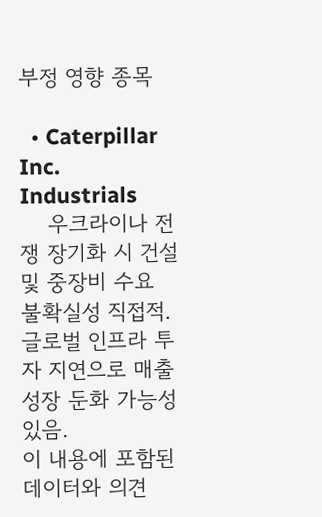부정 영향 종목

  • Caterpillar Inc. Industrials
    우크라이나 전쟁 장기화 시 건설 및 중장비 수요 불확실성 직접적. 글로벌 인프라 투자 지연으로 매출 성장 둔화 가능성 있음.
이 내용에 포함된 데이터와 의견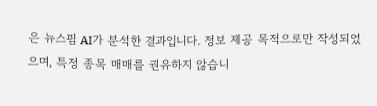은 뉴스핌 AI가 분석한 결과입니다. 정보 제공 목적으로만 작성되었으며, 특정 종목 매매를 권유하지 않습니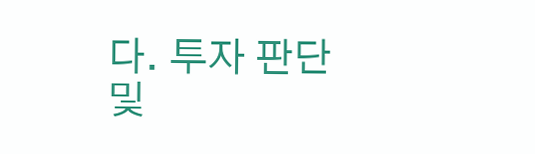다. 투자 판단 및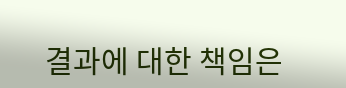결과에 대한 책임은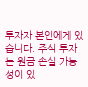투자자 본인에게 있습니다. 주식 투자는 원금 손실 가능성이 있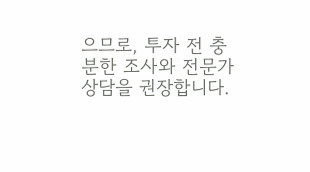으므로, 투자 전 충분한 조사와 전문가 상담을 권장합니다.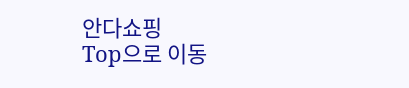안다쇼핑
Top으로 이동